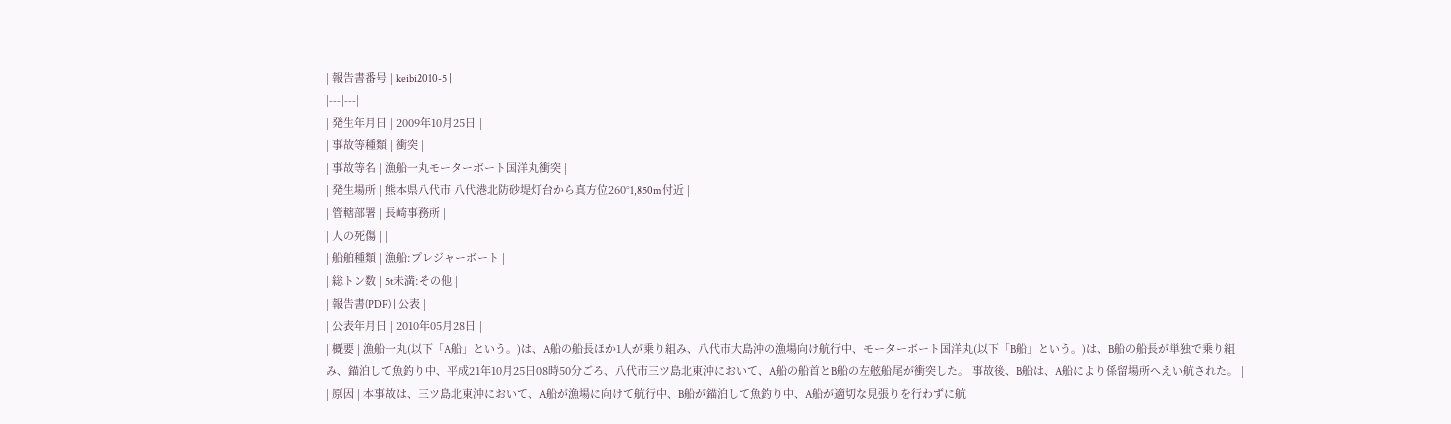| 報告書番号 | keibi2010-5 |
|---|---|
| 発生年月日 | 2009年10月25日 |
| 事故等種類 | 衝突 |
| 事故等名 | 漁船一丸モーターボート国洋丸衝突 |
| 発生場所 | 熊本県八代市 八代港北防砂堤灯台から真方位260°1,850m付近 |
| 管轄部署 | 長崎事務所 |
| 人の死傷 | |
| 船舶種類 | 漁船:プレジャーボート |
| 総トン数 | 5t未満:その他 |
| 報告書(PDF) | 公表 |
| 公表年月日 | 2010年05月28日 |
| 概要 | 漁船一丸(以下「A船」という。)は、A船の船長ほか1人が乗り組み、八代市大島沖の漁場向け航行中、モーターボート国洋丸(以下「B船」という。)は、B船の船長が単独で乗り組み、錨泊して魚釣り中、平成21年10月25日08時50分ごろ、八代市三ツ島北東沖において、A船の船首とB船の左舷船尾が衝突した。 事故後、B船は、A船により係留場所へえい航された。 |
| 原因 | 本事故は、三ツ島北東沖において、A船が漁場に向けて航行中、B船が錨泊して魚釣り中、A船が適切な見張りを行わずに航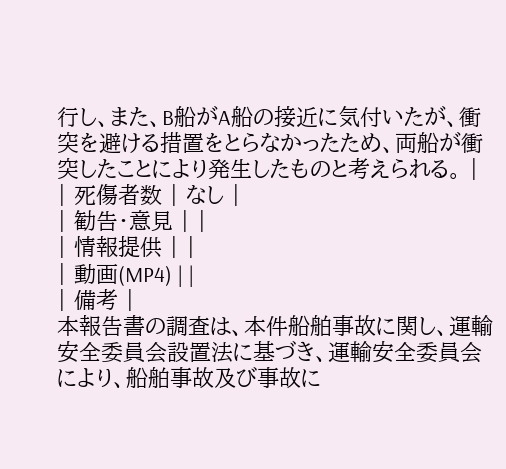行し、また、B船がA船の接近に気付いたが、衝突を避ける措置をとらなかったため、両船が衝突したことにより発生したものと考えられる。 |
| 死傷者数 | なし |
| 勧告・意見 | |
| 情報提供 | |
| 動画(MP4) | |
| 備考 |
本報告書の調査は、本件船舶事故に関し、運輸安全委員会設置法に基づき、運輸安全委員会により、船舶事故及び事故に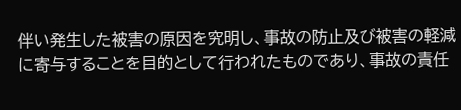伴い発生した被害の原因を究明し、事故の防止及び被害の軽減に寄与することを目的として行われたものであり、事故の責任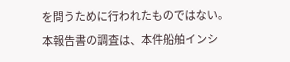を問うために行われたものではない。
本報告書の調査は、本件船舶インシ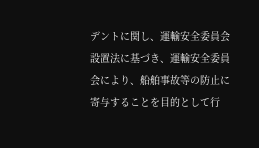デントに関し、運輸安全委員会設置法に基づき、運輸安全委員会により、船舶事故等の防止に寄与することを目的として行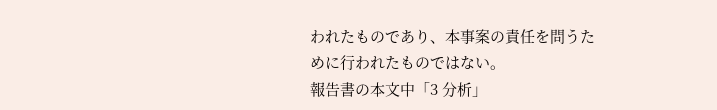われたものであり、本事案の責任を問うために行われたものではない。
報告書の本文中「3 分析」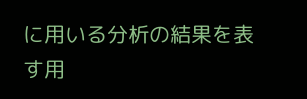に用いる分析の結果を表す用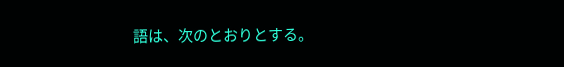語は、次のとおりとする。